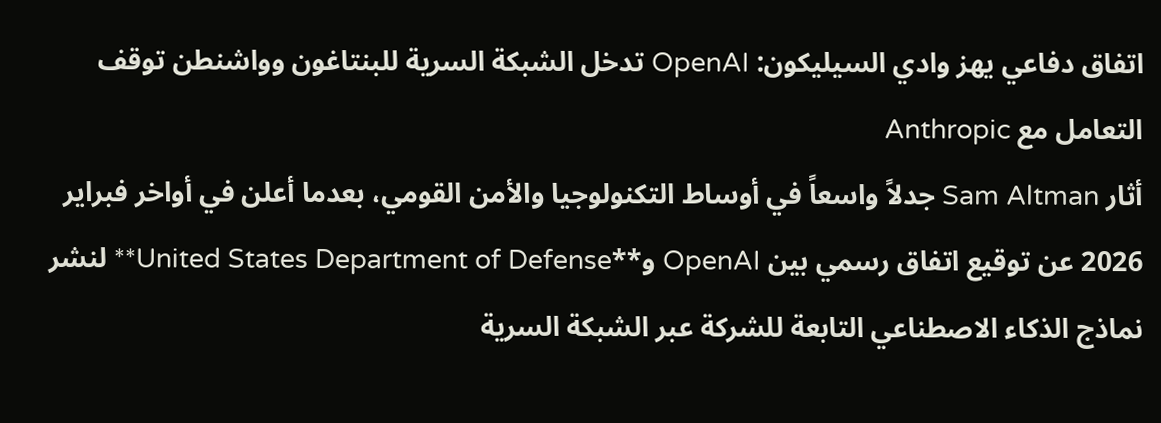اتفاق دفاعي يهز وادي السيليكون: OpenAI تدخل الشبكة السرية للبنتاغون وواشنطن توقف التعامل مع Anthropic
أثار Sam Altman جدلاً واسعاً في أوساط التكنولوجيا والأمن القومي، بعدما أعلن في أواخر فبراير 2026 عن توقيع اتفاق رسمي بين OpenAI و**United States Department of Defense** لنشر نماذج الذكاء الاصطناعي التابعة للشركة عبر الشبكة السرية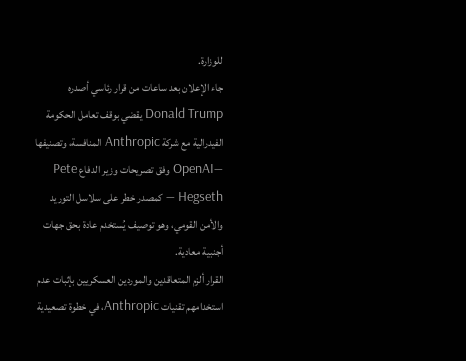للوزارة.
جاء الإعلان بعد ساعات من قرار رئاسي أصدره Donald Trump يقضي بوقف تعامل الحكومة الفيدرالية مع شركة Anthropic المنافسة، وتصنيفها —OpenAI وفق تصريحات وزير الدفاع Pete Hegseth — كمصدر خطر على سلاسل التوريد والأمن القومي، وهو توصيف يُستخدم عادة بحق جهات أجنبية معادية.
القرار ألزم المتعاقدين والموردين العسكريين بإثبات عدم استخدامهم تقنيات Anthropic، في خطوة تصعيدية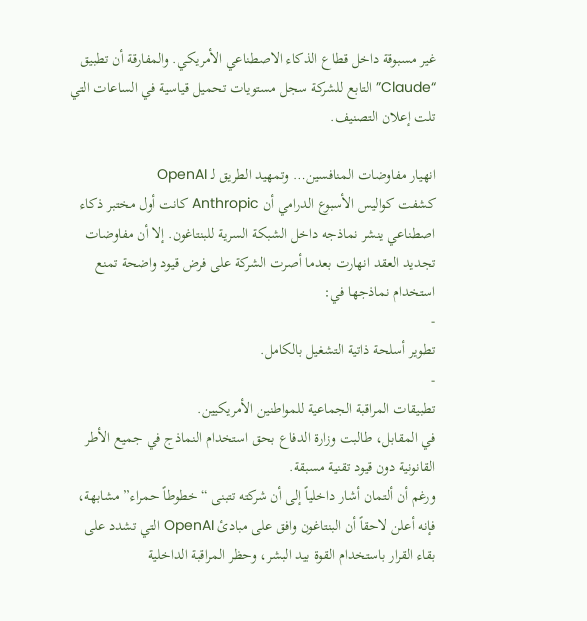غير مسبوقة داخل قطاع الذكاء الاصطناعي الأمريكي. والمفارقة أن تطبيق “Claude” التابع للشركة سجل مستويات تحميل قياسية في الساعات التي تلت إعلان التصنيف.

انهيار مفاوضات المنافسين… وتمهيد الطريق لـ OpenAI
كشفت كواليس الأسبوع الدرامي أن Anthropic كانت أول مختبر ذكاء اصطناعي ينشر نماذجه داخل الشبكة السرية للبنتاغون. إلا أن مفاوضات تجديد العقد انهارت بعدما أصرت الشركة على فرض قيود واضحة تمنع استخدام نماذجها في:
-
تطوير أسلحة ذاتية التشغيل بالكامل.
-
تطبيقات المراقبة الجماعية للمواطنين الأمريكيين.
في المقابل، طالبت وزارة الدفاع بحق استخدام النماذج في جميع الأطر القانونية دون قيود تقنية مسبقة.
ورغم أن ألتمان أشار داخلياً إلى أن شركته تتبنى “خطوطاً حمراء” مشابهة، فإنه أعلن لاحقاً أن البنتاغون وافق على مبادئ OpenAI التي تشدد على بقاء القرار باستخدام القوة بيد البشر، وحظر المراقبة الداخلية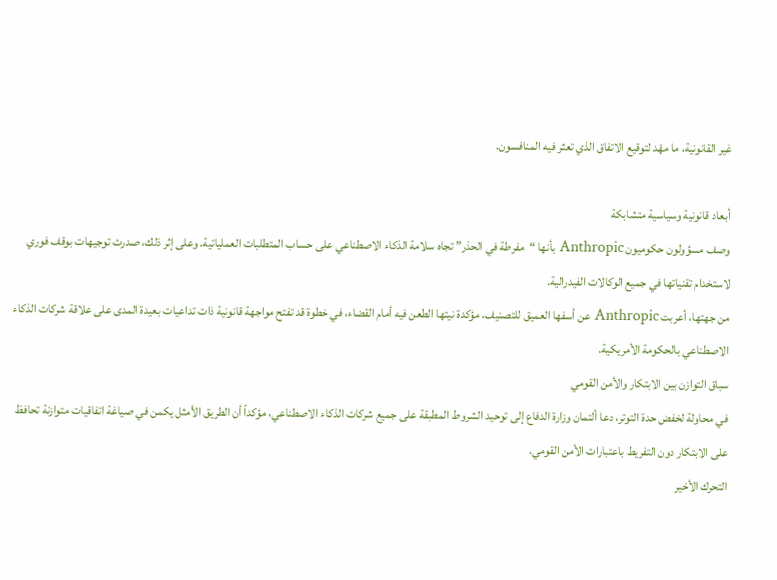غير القانونية، ما مهّد لتوقيع الاتفاق الذي تعثر فيه المنافسون.

أبعاد قانونية وسياسية متشابكة
وصف مسؤولون حكوميون Anthropic بأنها “مفرطة في الحذر” تجاه سلامة الذكاء الاصطناعي على حساب المتطلبات العملياتية. وعلى إثر ذلك، صدرت توجيهات بوقف فوري لاستخدام تقنياتها في جميع الوكالات الفيدرالية.
من جهتها، أعربت Anthropic عن أسفها العميق للتصنيف، مؤكدة نيتها الطعن فيه أمام القضاء، في خطوة قد تفتح مواجهة قانونية ذات تداعيات بعيدة المدى على علاقة شركات الذكاء الاصطناعي بالحكومة الأمريكية.
سباق التوازن بين الابتكار والأمن القومي
في محاولة لخفض حدة التوتر، دعا ألتمان وزارة الدفاع إلى توحيد الشروط المطبقة على جميع شركات الذكاء الاصطناعي، مؤكداً أن الطريق الأمثل يكمن في صياغة اتفاقيات متوازنة تحافظ على الابتكار دون التفريط باعتبارات الأمن القومي.
التحرك الأخير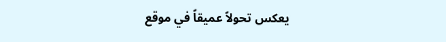يعكس تحولاً عميقاً في موقع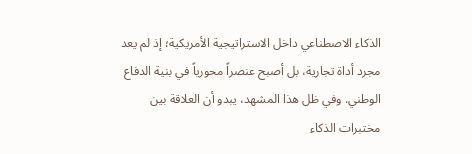الذكاء الاصطناعي داخل الاستراتيجية الأمريكية؛ إذ لم يعد مجرد أداة تجارية، بل أصبح عنصراً محورياً في بنية الدفاع الوطني. وفي ظل هذا المشهد، يبدو أن العلاقة بين مختبرات الذكاء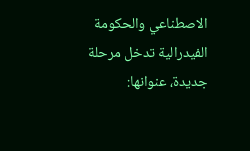الاصطناعي والحكومة الفيدرالية تدخل مرحلة جديدة، عنوانها: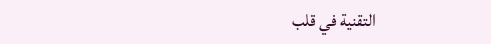التقنية في قلب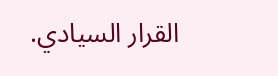القرار السيادي.